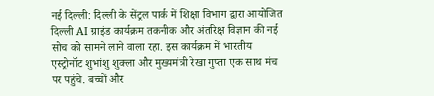नई दिल्ली: दिल्ली के सेंट्रल पार्क में शिक्षा विभाग द्वारा आयोजित दिल्ली AI ग्राइंड कार्यक्रम तकनीक और अंतरिक्ष विज्ञान की नई सोच को सामने लाने वाला रहा. इस कार्यक्रम में भारतीय एस्ट्रोनॉट शुभांशु शुक्ला और मुख्यमंत्री रेखा गुप्ता एक साथ मंच पर पहुंचे. बच्चों और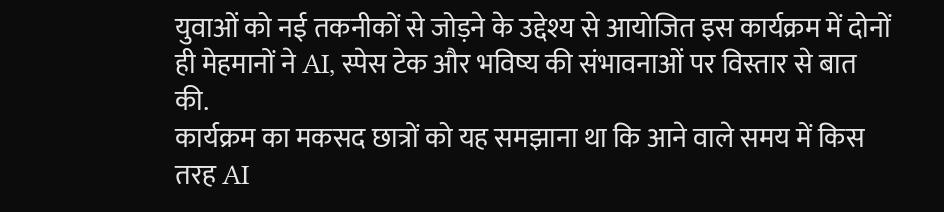युवाओं को नई तकनीकों से जोड़ने के उद्देश्य से आयोजित इस कार्यक्रम में दोनों ही मेहमानों ने AI, स्पेस टेक और भविष्य की संभावनाओं पर विस्तार से बात की.
कार्यक्रम का मकसद छात्रों को यह समझाना था कि आने वाले समय में किस तरह AI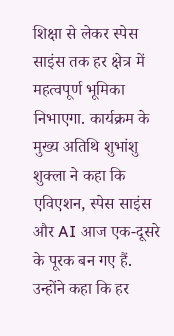शिक्षा से लेकर स्पेस साइंस तक हर क्षेत्र में महत्वपूर्ण भूमिका निभाएगा. कार्यक्रम के मुख्य अतिथि शुभांशु शुक्ला ने कहा कि एविएशन, स्पेस साइंस और AI आज एक-दूसरे के पूरक बन गए हैं. उन्होंने कहा कि हर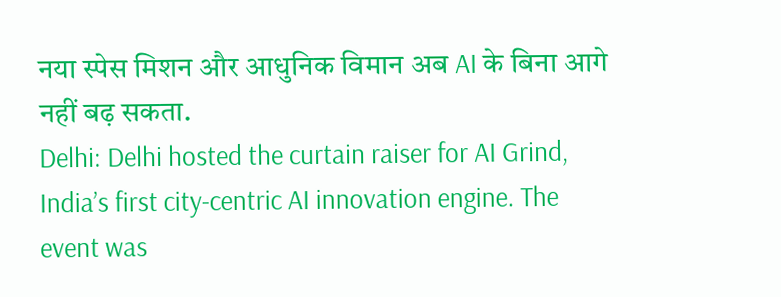नया स्पेस मिशन और आधुनिक विमान अब AI के बिना आगे नहीं बढ़ सकता.
Delhi: Delhi hosted the curtain raiser for AI Grind, India’s first city-centric AI innovation engine. The event was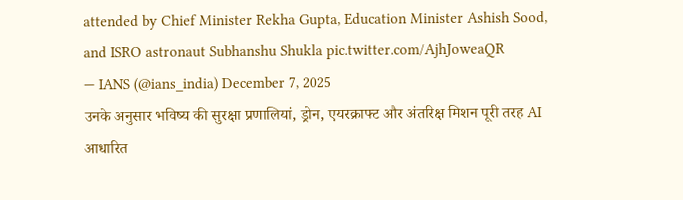attended by Chief Minister Rekha Gupta, Education Minister Ashish Sood, and ISRO astronaut Subhanshu Shukla pic.twitter.com/AjhJoweaQR
— IANS (@ians_india) December 7, 2025
उनके अनुसार भविष्य की सुरक्षा प्रणालियां, ड्रोन, एयरक्राफ्ट और अंतरिक्ष मिशन पूरी तरह AI आधारित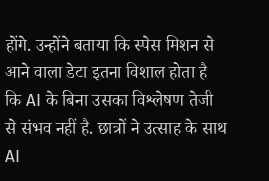होंगे. उन्होंने बताया कि स्पेस मिशन से आने वाला डेटा इतना विशाल होता है कि AI के बिना उसका विश्लेषण तेजी से संभव नहीं है. छात्रों ने उत्साह के साथ AI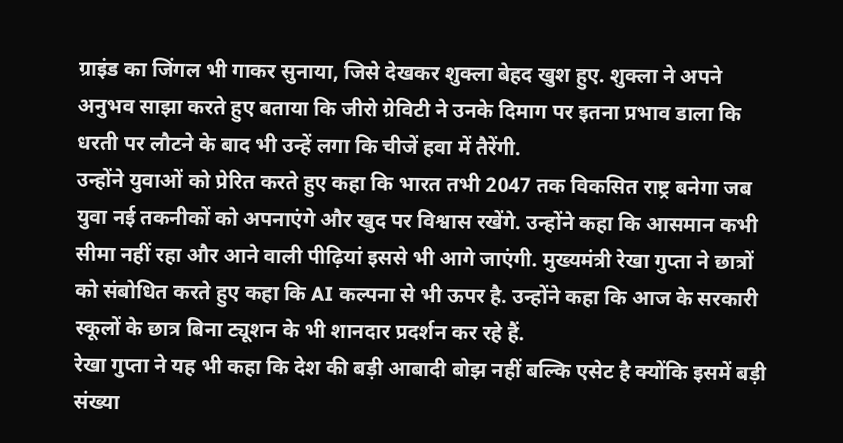ग्राइंड का जिंगल भी गाकर सुनाया, जिसे देखकर शुक्ला बेहद खुश हुए. शुक्ला ने अपने अनुभव साझा करते हुए बताया कि जीरो ग्रेविटी ने उनके दिमाग पर इतना प्रभाव डाला कि धरती पर लौटने के बाद भी उन्हें लगा कि चीजें हवा में तैरेंगी.
उन्होंने युवाओं को प्रेरित करते हुए कहा कि भारत तभी 2047 तक विकसित राष्ट्र बनेगा जब युवा नई तकनीकों को अपनाएंगे और खुद पर विश्वास रखेंगे. उन्होंने कहा कि आसमान कभी सीमा नहीं रहा और आने वाली पीढ़ियां इससे भी आगे जाएंगी. मुख्यमंत्री रेखा गुप्ता ने छात्रों को संबोधित करते हुए कहा कि AI कल्पना से भी ऊपर है. उन्होंने कहा कि आज के सरकारी स्कूलों के छात्र बिना ट्यूशन के भी शानदार प्रदर्शन कर रहे हैं.
रेखा गुप्ता ने यह भी कहा कि देश की बड़ी आबादी बोझ नहीं बल्कि एसेट है क्योंकि इसमें बड़ी संख्या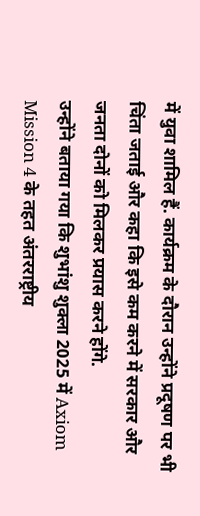में युवा शामिल हैं. कार्यक्रम के दौरान उन्होंने प्रदूषण पर भी चिंता जताई और कहा कि इसे कम करने में सरकार और जनता दोनों को मिलकर प्रयास करने होंगे.
उन्होंने बताया गया कि शुभांशु शुक्ला 2025 में Axiom Mission 4 के तहत अंतरराष्ट्रीय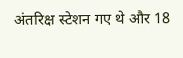अंतरिक्ष स्टेशन गए थे और 18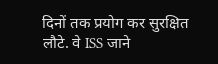दिनों तक प्रयोग कर सुरक्षित लौटे. वे ISS जाने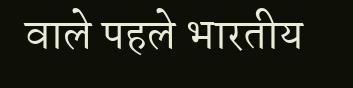वाले पहले भारतीय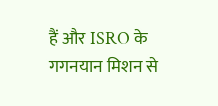हैं और ISRO के गगनयान मिशन से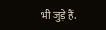भी जुड़े हैं.